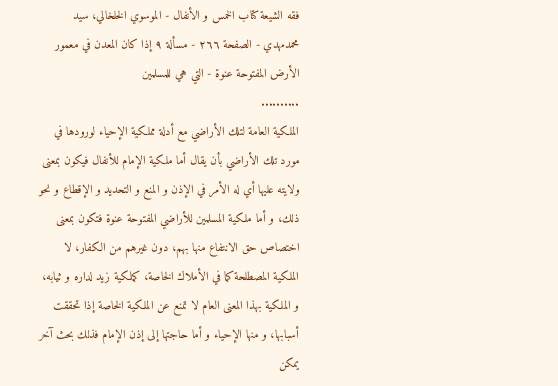فقه الشيعة كتاب الخمس و الأنفال - الموسوي الخلخالي، سيد محمدمهدي - الصفحة ٢٦٦ - مسألة ٩ إذا كان المعدن في معمور الأرض المفتوحة عنوة - التي هي للمسلمين
..........
الملكية العامة لتلك الأراضي مع أدلة مملكية الإحياء لورودها في مورد تلك الأراضي بأن يقال أما ملكية الإمام للأنفال فيكون بمعنى ولايته عليها أي له الأمر في الإذن و المنع و التحديد و الإقطاع و نحو ذلك، و أما ملكية المسلمين للأراضي المفتوحة عنوة فتكون بمعنى اختصاص حق الانتفاع منها بهم، دون غيرهم من الكفار، لا الملكية المصطلحة كما في الأملاك الخاصة، كملكية زيد لداره و ثيابه، و الملكية بهذا المعنى العام لا تمنع عن الملكية الخاصة إذا تحققت أسبابها، و منها الإحياء و أما حاجتها إلى إذن الإمام فذلك بحث آخر يمكن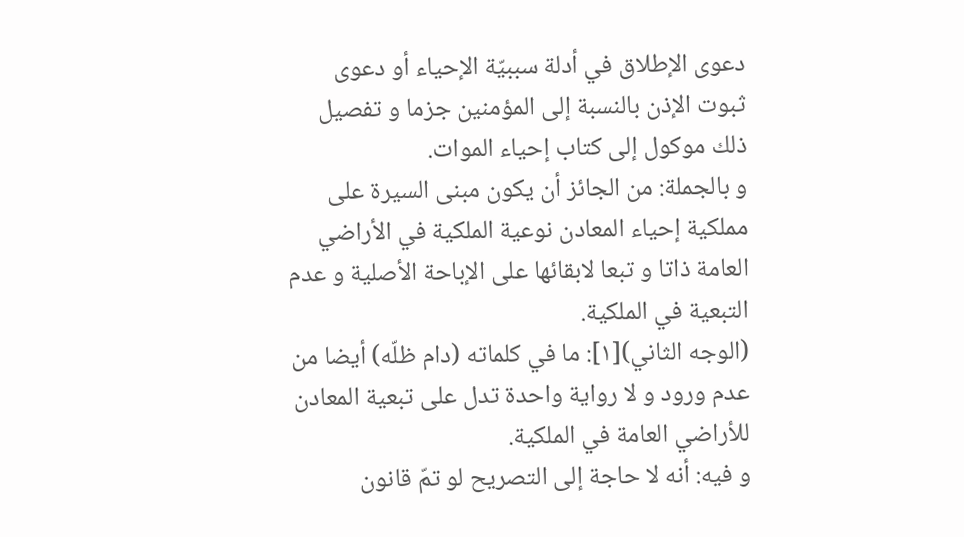دعوى الإطلاق في أدلة سببيّة الإحياء أو دعوى ثبوت الإذن بالنسبة إلى المؤمنين جزما و تفصيل ذلك موكول إلى كتاب إحياء الموات.
و بالجملة: من الجائز أن يكون مبنى السيرة على مملكية إحياء المعادن نوعية الملكية في الأراضي العامة ذاتا و تبعا لابقائها على الإباحة الأصلية و عدم التبعية في الملكية.
(الوجه الثاني)[١]: ما في كلماته (دام ظلّه) أيضا من عدم ورود و لا رواية واحدة تدل على تبعية المعادن للأراضي العامة في الملكية.
و فيه: أنه لا حاجة إلى التصريح لو تمّ قانون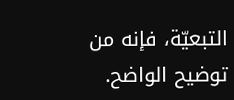التبعيّة، فإنه من توضيح الواضح.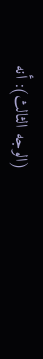(الوجه الثالث): أنه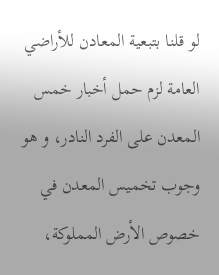لو قلنا بتبعية المعادن للأراضي العامة لزم حمل أخبار خمس المعدن على الفرد النادر، و هو وجوب تخميس المعدن في خصوص الأرض المملوكة،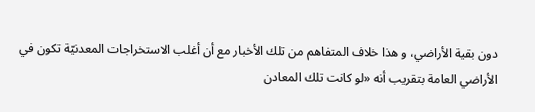دون بقية الأراضي، و هذا خلاف المتفاهم من تلك الأخبار مع أن أغلب الاستخراجات المعدنيّة تكون في الأراضي العامة بتقريب أنه «لو كانت تلك المعادن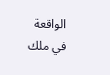الواقعة في ملك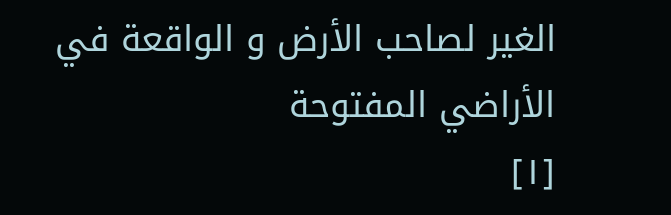الغير لصاحب الأرض و الواقعة في الأراضي المفتوحة
[١]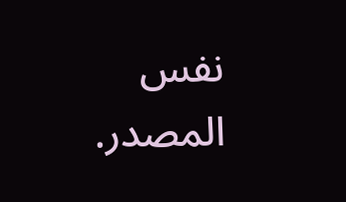نفس المصدر.